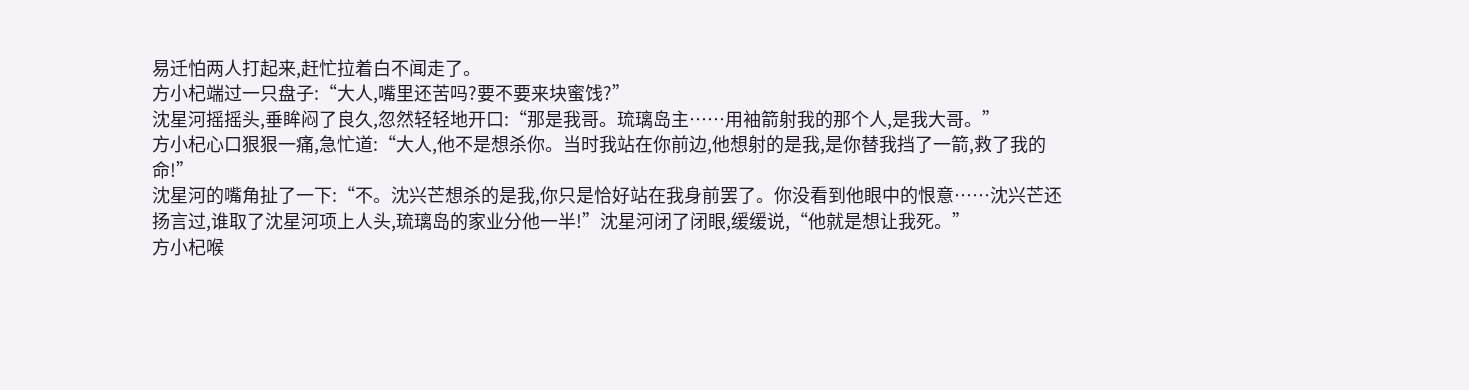易迁怕两人打起来,赶忙拉着白不闻走了。
方小杞端过一只盘子:“大人,嘴里还苦吗?要不要来块蜜饯?”
沈星河摇摇头,垂眸闷了良久,忽然轻轻地开口:“那是我哥。琉璃岛主……用袖箭射我的那个人,是我大哥。”
方小杞心口狠狠一痛,急忙道:“大人,他不是想杀你。当时我站在你前边,他想射的是我,是你替我挡了一箭,救了我的命!”
沈星河的嘴角扯了一下:“不。沈兴芒想杀的是我,你只是恰好站在我身前罢了。你没看到他眼中的恨意……沈兴芒还扬言过,谁取了沈星河项上人头,琉璃岛的家业分他一半!”沈星河闭了闭眼,缓缓说,“他就是想让我死。”
方小杞喉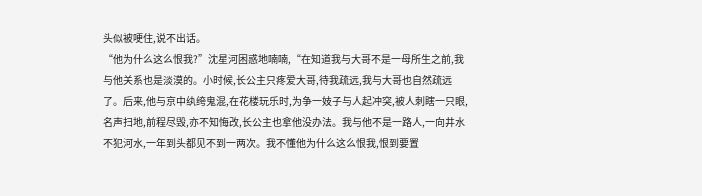头似被哽住,说不出话。
“他为什么这么恨我?”沈星河困惑地喃喃,“在知道我与大哥不是一母所生之前,我与他关系也是淡漠的。小时候,长公主只疼爱大哥,待我疏远,我与大哥也自然疏远了。后来,他与京中纨绔鬼混,在花楼玩乐时,为争一妓子与人起冲突,被人刺瞎一只眼,名声扫地,前程尽毁,亦不知悔改,长公主也拿他没办法。我与他不是一路人,一向井水不犯河水,一年到头都见不到一两次。我不懂他为什么这么恨我,恨到要置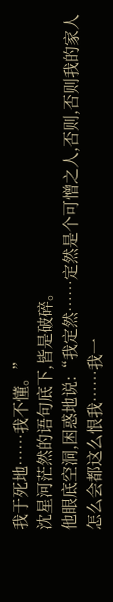我于死地……我不懂。”
沈星河茫然的语句底下,皆是破碎。
他眼底空洞,困惑地说:“我定然……定然是个可憎之人,否则,否则我的家人怎么会都这么恨我……我一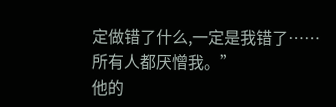定做错了什么,一定是我错了……所有人都厌憎我。”
他的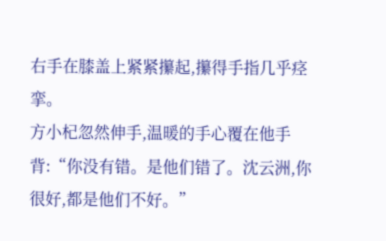右手在膝盖上紧紧攥起,攥得手指几乎痉挛。
方小杞忽然伸手,温暖的手心覆在他手背:“你没有错。是他们错了。沈云洲,你很好,都是他们不好。”